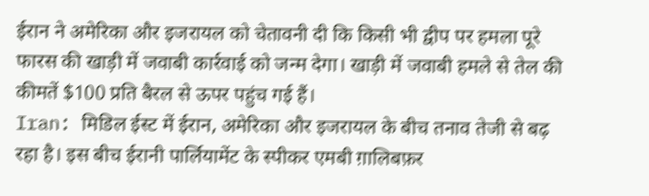ईरान ने अमेरिका और इजरायल को चेतावनी दी कि किसी भी द्वीप पर हमला पूरे फारस की खाड़ी में जवाबी कार्रवाई को जन्म देगा। खाड़ी में जवाबी हमले से तेल की कीमतें $100 प्रति बैरल से ऊपर पहुंच गई हैं।
Iran: मिडिल ईस्ट में ईरान, अमेरिका और इजरायल के बीच तनाव तेजी से बढ़ रहा है। इस बीच ईरानी पार्लियामेंट के स्पीकर एमबी ग़ालिबफ़र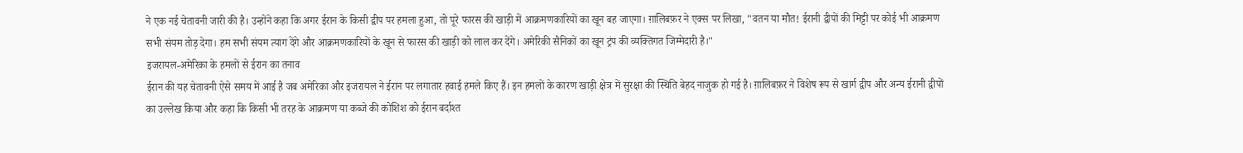ने एक नई चेतावनी जारी की है। उन्होंने कहा कि अगर ईरान के किसी द्वीप पर हमला हुआ, तो पूरे फारस की खाड़ी में आक्रमणकारियों का खून बह जाएगा। ग़ालिबफ़र ने एक्स पर लिखा, "वतन या मौत! ईरानी द्वीपों की मिट्टी पर कोई भी आक्रमण सभी संयम तोड़ देगा। हम सभी संयम त्याग देंगे और आक्रमणकारियों के खून से फारस की खाड़ी को लाल कर देंगे। अमेरिकी सैनिकों का खून ट्रंप की व्यक्तिगत जिम्मेदारी है।"
इजरायल-अमेरिका के हमलों से ईरान का तनाव
ईरान की यह चेतावनी ऐसे समय में आई है जब अमेरिका और इजरायल ने ईरान पर लगातार हवाई हमले किए हैं। इन हमलों के कारण खाड़ी क्षेत्र में सुरक्षा की स्थिति बेहद नाजुक हो गई है। ग़ालिबफ़र ने विशेष रूप से खार्ग द्वीप और अन्य ईरानी द्वीपों का उल्लेख किया और कहा कि किसी भी तरह के आक्रमण या कब्जे की कोशिश को ईरान बर्दाश्त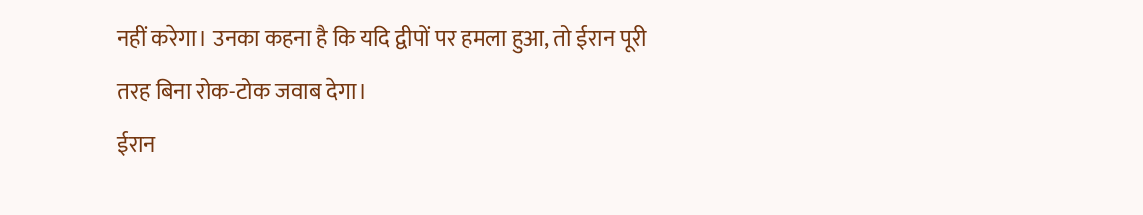नहीं करेगा। उनका कहना है कि यदि द्वीपों पर हमला हुआ, तो ईरान पूरी तरह बिना रोक-टोक जवाब देगा।
ईरान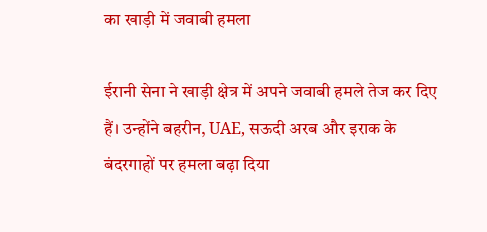का खाड़ी में जवाबी हमला

ईरानी सेना ने खाड़ी क्षेत्र में अपने जवाबी हमले तेज कर दिए हैं। उन्होंने बहरीन, UAE, सऊदी अरब और इराक के बंदरगाहों पर हमला बढ़ा दिया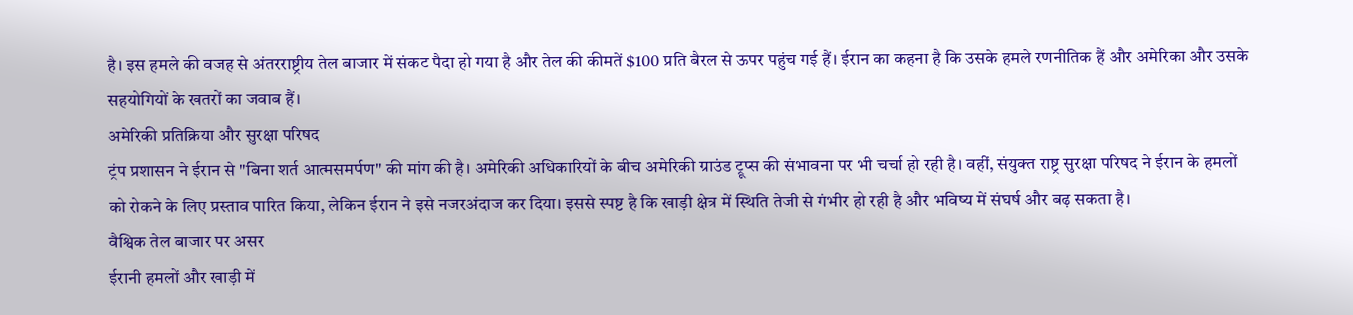है। इस हमले की वजह से अंतरराष्ट्रीय तेल बाजार में संकट पैदा हो गया है और तेल की कीमतें $100 प्रति बैरल से ऊपर पहुंच गई हैं। ईरान का कहना है कि उसके हमले रणनीतिक हैं और अमेरिका और उसके सहयोगियों के खतरों का जवाब हैं।
अमेरिकी प्रतिक्रिया और सुरक्षा परिषद
ट्रंप प्रशासन ने ईरान से "बिना शर्त आत्मसमर्पण" की मांग की है। अमेरिकी अधिकारियों के बीच अमेरिकी ग्राउंड ट्रूप्स की संभावना पर भी चर्चा हो रही है। वहीं, संयुक्त राष्ट्र सुरक्षा परिषद ने ईरान के हमलों को रोकने के लिए प्रस्ताव पारित किया, लेकिन ईरान ने इसे नजरअंदाज कर दिया। इससे स्पष्ट है कि खाड़ी क्षेत्र में स्थिति तेजी से गंभीर हो रही है और भविष्य में संघर्ष और बढ़ सकता है।
वैश्विक तेल बाजार पर असर
ईरानी हमलों और खाड़ी में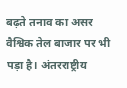बढ़ते तनाव का असर वैश्विक तेल बाजार पर भी पड़ा है। अंतरराष्ट्रीय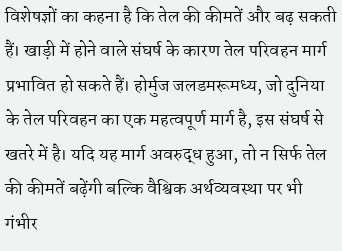विशेषज्ञों का कहना है कि तेल की कीमतें और बढ़ सकती हैं। खाड़ी में होने वाले संघर्ष के कारण तेल परिवहन मार्ग प्रभावित हो सकते हैं। होर्मुज जलडमरूमध्य, जो दुनिया के तेल परिवहन का एक महत्वपूर्ण मार्ग है, इस संघर्ष से खतरे में है। यदि यह मार्ग अवरुद्ध हुआ, तो न सिर्फ तेल की कीमतें बढ़ेंगी बल्कि वैश्विक अर्थव्यवस्था पर भी गंभीर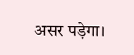असर पड़ेगा।